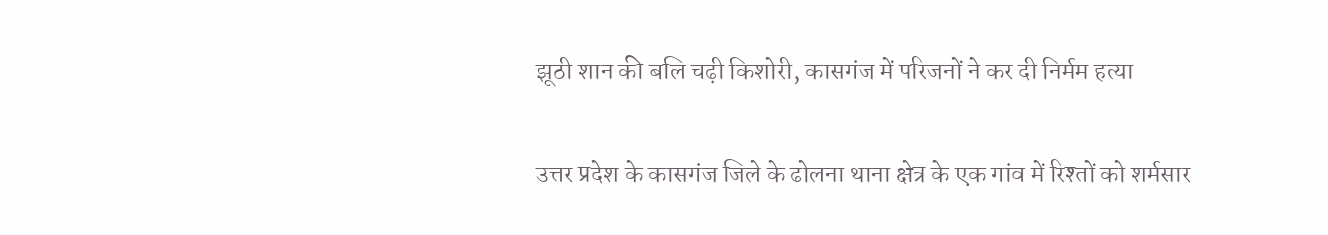झूठी शान की बलि चढ़ी किशोरी, कासगंज में परिजनों ने कर दी निर्मम हत्या

उत्तर प्रदेश के कासगंज जिले के ढोलना थाना क्षेत्र के एक गांव में रिश्तों को शर्मसार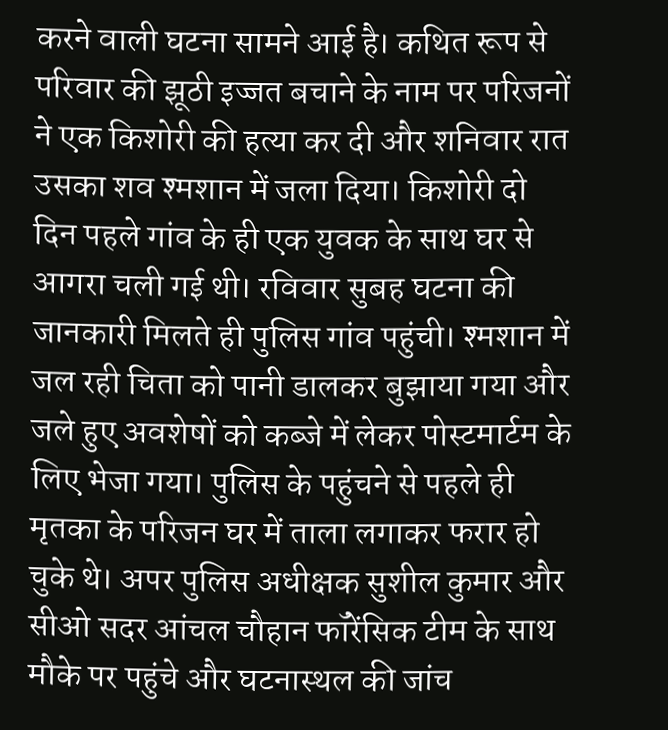करने वाली घटना सामने आई है। कथित रूप से परिवार की झूठी इज्जत बचाने के नाम पर परिजनों ने एक किशोरी की हत्या कर दी और शनिवार रात उसका शव श्मशान में जला दिया। किशोरी दो दिन पहले गांव के ही एक युवक के साथ घर से आगरा चली गई थी। रविवार सुबह घटना की जानकारी मिलते ही पुलिस गांव पहुंची। श्मशान में जल रही चिता को पानी डालकर बुझाया गया और जले हुए अवशेषों को कब्जे में लेकर पोस्टमार्टम के लिए भेजा गया। पुलिस के पहुंचने से पहले ही मृतका के परिजन घर में ताला लगाकर फरार हो चुके थे। अपर पुलिस अधीक्षक सुशील कुमार और सीओ सदर आंचल चौहान फॉरेंसिक टीम के साथ मौके पर पहुंचे और घटनास्थल की जांच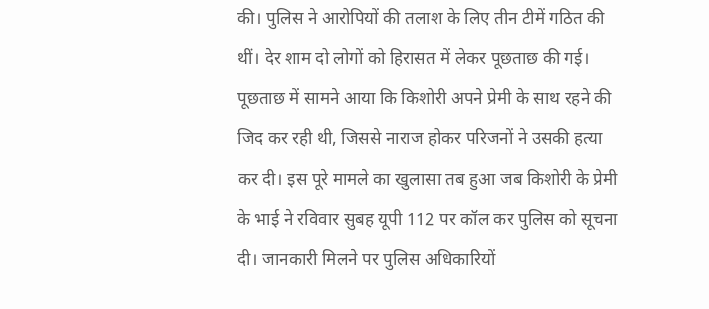की। पुलिस ने आरोपियों की तलाश के लिए तीन टीमें गठित की थीं। देर शाम दो लोगों को हिरासत में लेकर पूछताछ की गई।
पूछताछ में सामने आया कि किशोरी अपने प्रेमी के साथ रहने की जिद कर रही थी, जिससे नाराज होकर परिजनों ने उसकी हत्या कर दी। इस पूरे मामले का खुलासा तब हुआ जब किशोरी के प्रेमी के भाई ने रविवार सुबह यूपी 112 पर कॉल कर पुलिस को सूचना दी। जानकारी मिलने पर पुलिस अधिकारियों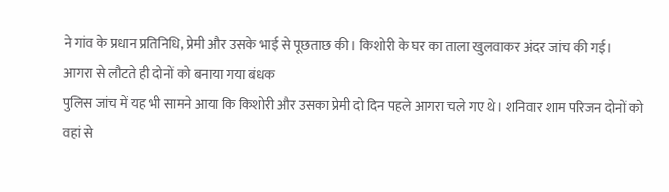ने गांव के प्रधान प्रतिनिधि, प्रेमी और उसके भाई से पूछताछ की। किशोरी के घर का ताला खुलवाकर अंदर जांच की गई।
आगरा से लौटते ही दोनों को बनाया गया बंधक
पुलिस जांच में यह भी सामने आया कि किशोरी और उसका प्रेमी दो दिन पहले आगरा चले गए थे। शनिवार शाम परिजन दोनों को वहां से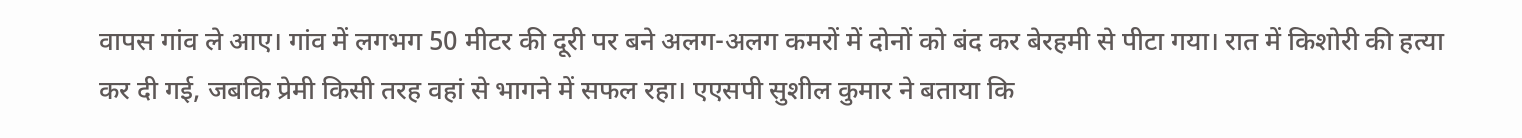वापस गांव ले आए। गांव में लगभग 50 मीटर की दूरी पर बने अलग-अलग कमरों में दोनों को बंद कर बेरहमी से पीटा गया। रात में किशोरी की हत्या कर दी गई, जबकि प्रेमी किसी तरह वहां से भागने में सफल रहा। एएसपी सुशील कुमार ने बताया कि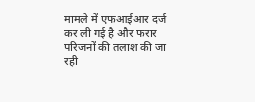मामले में एफआईआर दर्ज कर ली गई है और फरार परिजनों की तलाश की जा रही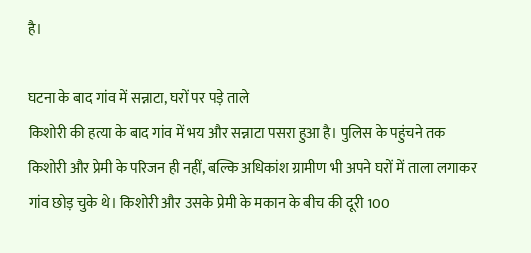है।

घटना के बाद गांव में सन्नाटा, घरों पर पड़े ताले
किशोरी की हत्या के बाद गांव में भय और सन्नाटा पसरा हुआ है। पुलिस के पहुंचने तक किशोरी और प्रेमी के परिजन ही नहीं, बल्कि अधिकांश ग्रामीण भी अपने घरों में ताला लगाकर गांव छोड़ चुके थे। किशोरी और उसके प्रेमी के मकान के बीच की दूरी 100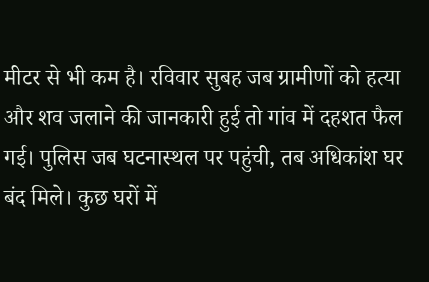मीटर से भी कम है। रविवार सुबह जब ग्रामीणों को हत्या और शव जलाने की जानकारी हुई तो गांव में दहशत फैल गई। पुलिस जब घटनास्थल पर पहुंची, तब अधिकांश घर बंद मिले। कुछ घरों में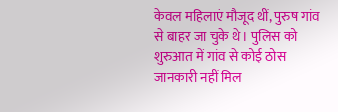केवल महिलाएं मौजूद थीं, पुरुष गांव से बाहर जा चुके थे। पुलिस को शुरुआत में गांव से कोई ठोस जानकारी नहीं मिल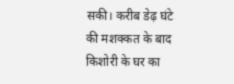सकी। करीब डेढ़ घंटे की मशक्कत के बाद किशोरी के घर का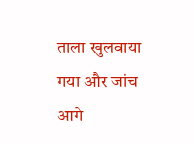ताला खुलवाया गया और जांच आगे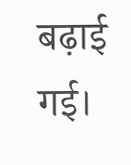बढ़ाई गई।